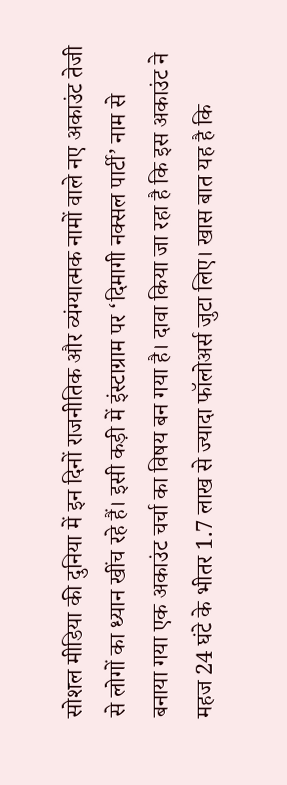सोशल मीडिया की दुनिया में इन दिनों राजनीतिक और व्यंग्यात्मक नामों वाले नए अकाउंट तेजी से लोगों का ध्यान खींच रहे हैं। इसी कड़ी में इंस्टाग्राम पर ‘दिमागी नक्सल पार्टी’ नाम से बनाया गया एक अकाउंट चर्चा का विषय बन गया है। दावा किया जा रहा है कि इस अकाउंट ने महज 24 घंटे के भीतर 1.7 लाख से ज्यादा फॉलोअर्स जुटा लिए। खास बात यह है कि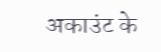अकाउंट के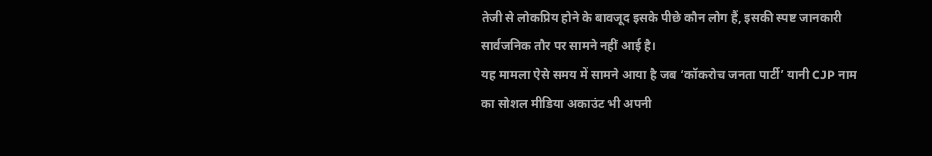तेजी से लोकप्रिय होने के बावजूद इसके पीछे कौन लोग हैं, इसकी स्पष्ट जानकारी सार्वजनिक तौर पर सामने नहीं आई है।
यह मामला ऐसे समय में सामने आया है जब ‘कॉकरोच जनता पार्टी’ यानी CJP नाम का सोशल मीडिया अकाउंट भी अपनी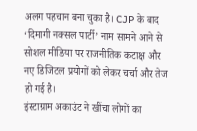अलग पहचान बना चुका है। CJP के बाद ‘दिमागी नक्सल पार्टी’ नाम सामने आने से सोशल मीडिया पर राजनीतिक कटाक्ष और नए डिजिटल प्रयोगों को लेकर चर्चा और तेज हो गई है।
इंस्टाग्राम अकाउंट ने खींचा लोगों का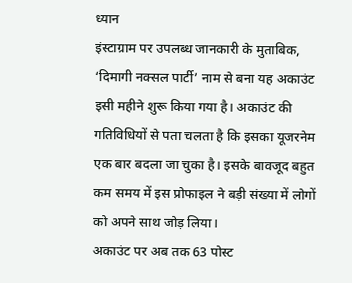ध्यान
इंस्टाग्राम पर उपलब्ध जानकारी के मुताबिक, ‘दिमागी नक्सल पार्टी’ नाम से बना यह अकाउंट इसी महीने शुरू किया गया है। अकाउंट की गतिविधियों से पता चलता है कि इसका यूजरनेम एक बार बदला जा चुका है। इसके बावजूद बहुत कम समय में इस प्रोफाइल ने बड़ी संख्या में लोगों को अपने साथ जोड़ लिया।
अकाउंट पर अब तक 63 पोस्ट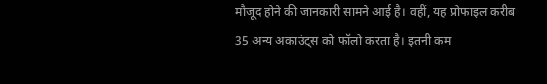मौजूद होने की जानकारी सामने आई है। वहीं, यह प्रोफाइल करीब 35 अन्य अकाउंट्स को फॉलो करता है। इतनी कम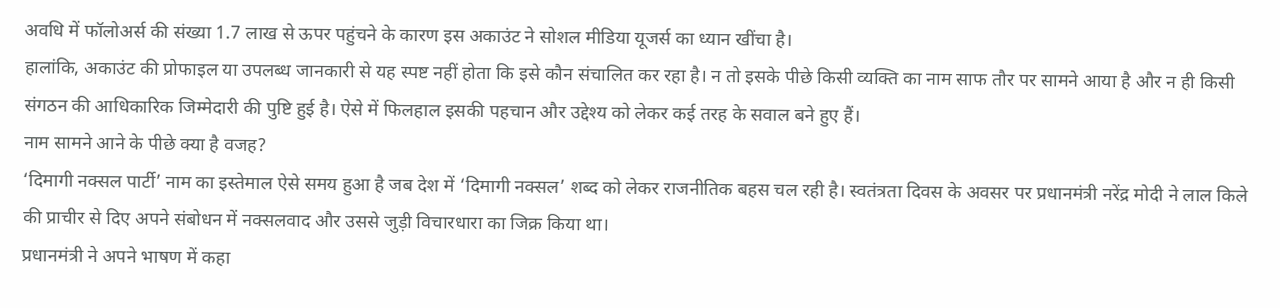अवधि में फॉलोअर्स की संख्या 1.7 लाख से ऊपर पहुंचने के कारण इस अकाउंट ने सोशल मीडिया यूजर्स का ध्यान खींचा है।
हालांकि, अकाउंट की प्रोफाइल या उपलब्ध जानकारी से यह स्पष्ट नहीं होता कि इसे कौन संचालित कर रहा है। न तो इसके पीछे किसी व्यक्ति का नाम साफ तौर पर सामने आया है और न ही किसी संगठन की आधिकारिक जिम्मेदारी की पुष्टि हुई है। ऐसे में फिलहाल इसकी पहचान और उद्देश्य को लेकर कई तरह के सवाल बने हुए हैं।
नाम सामने आने के पीछे क्या है वजह?
‘दिमागी नक्सल पार्टी’ नाम का इस्तेमाल ऐसे समय हुआ है जब देश में ‘दिमागी नक्सल’ शब्द को लेकर राजनीतिक बहस चल रही है। स्वतंत्रता दिवस के अवसर पर प्रधानमंत्री नरेंद्र मोदी ने लाल किले की प्राचीर से दिए अपने संबोधन में नक्सलवाद और उससे जुड़ी विचारधारा का जिक्र किया था।
प्रधानमंत्री ने अपने भाषण में कहा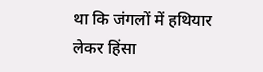था कि जंगलों में हथियार लेकर हिंसा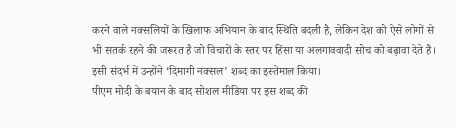करने वाले नक्सलियों के खिलाफ अभियान के बाद स्थिति बदली है, लेकिन देश को ऐसे लोगों से भी सतर्क रहने की जरूरत है जो विचारों के स्तर पर हिंसा या अलगाववादी सोच को बढ़ावा देते हैं। इसी संदर्भ में उन्होंने ‘दिमागी नक्सल’ शब्द का इस्तेमाल किया।
पीएम मोदी के बयान के बाद सोशल मीडिया पर इस शब्द की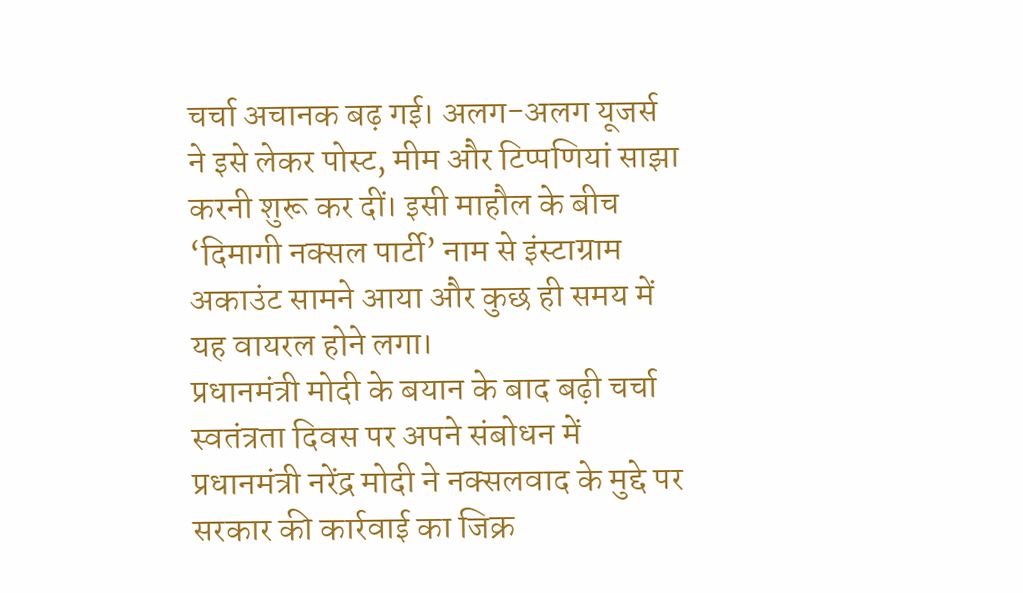चर्चा अचानक बढ़ गई। अलग-अलग यूजर्स ने इसे लेकर पोस्ट, मीम और टिप्पणियां साझा करनी शुरू कर दीं। इसी माहौल के बीच ‘दिमागी नक्सल पार्टी’ नाम से इंस्टाग्राम अकाउंट सामने आया और कुछ ही समय में यह वायरल होने लगा।
प्रधानमंत्री मोदी के बयान के बाद बढ़ी चर्चा
स्वतंत्रता दिवस पर अपने संबोधन में प्रधानमंत्री नरेंद्र मोदी ने नक्सलवाद के मुद्दे पर सरकार की कार्रवाई का जिक्र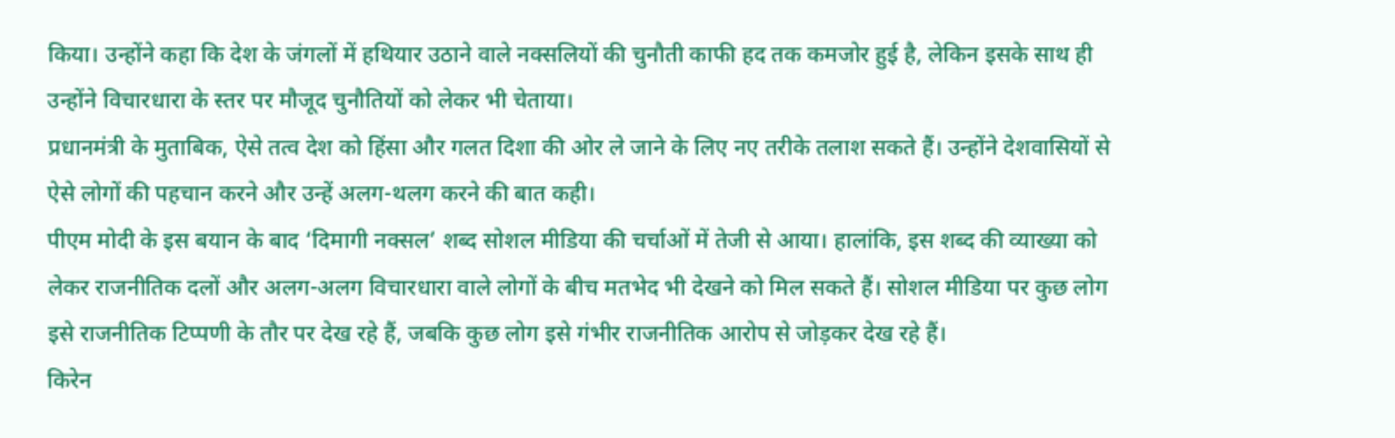किया। उन्होंने कहा कि देश के जंगलों में हथियार उठाने वाले नक्सलियों की चुनौती काफी हद तक कमजोर हुई है, लेकिन इसके साथ ही उन्होंने विचारधारा के स्तर पर मौजूद चुनौतियों को लेकर भी चेताया।
प्रधानमंत्री के मुताबिक, ऐसे तत्व देश को हिंसा और गलत दिशा की ओर ले जाने के लिए नए तरीके तलाश सकते हैं। उन्होंने देशवासियों से ऐसे लोगों की पहचान करने और उन्हें अलग-थलग करने की बात कही।
पीएम मोदी के इस बयान के बाद ‘दिमागी नक्सल’ शब्द सोशल मीडिया की चर्चाओं में तेजी से आया। हालांकि, इस शब्द की व्याख्या को लेकर राजनीतिक दलों और अलग-अलग विचारधारा वाले लोगों के बीच मतभेद भी देखने को मिल सकते हैं। सोशल मीडिया पर कुछ लोग इसे राजनीतिक टिप्पणी के तौर पर देख रहे हैं, जबकि कुछ लोग इसे गंभीर राजनीतिक आरोप से जोड़कर देख रहे हैं।
किरेन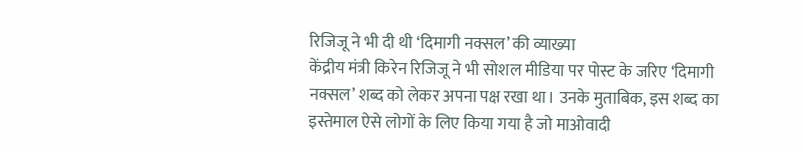रिजिजू ने भी दी थी ‘दिमागी नक्सल’ की व्याख्या
केंद्रीय मंत्री किरेन रिजिजू ने भी सोशल मीडिया पर पोस्ट के जरिए ‘दिमागी नक्सल’ शब्द को लेकर अपना पक्ष रखा था। उनके मुताबिक, इस शब्द का इस्तेमाल ऐसे लोगों के लिए किया गया है जो माओवादी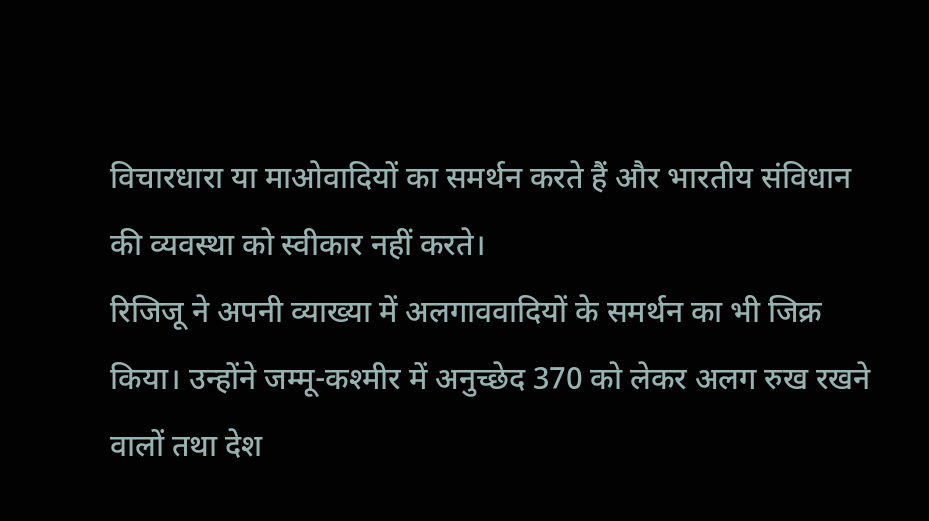विचारधारा या माओवादियों का समर्थन करते हैं और भारतीय संविधान की व्यवस्था को स्वीकार नहीं करते।
रिजिजू ने अपनी व्याख्या में अलगाववादियों के समर्थन का भी जिक्र किया। उन्होंने जम्मू-कश्मीर में अनुच्छेद 370 को लेकर अलग रुख रखने वालों तथा देश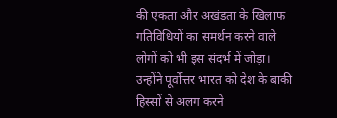की एकता और अखंडता के खिलाफ गतिविधियों का समर्थन करने वाले लोगों को भी इस संदर्भ में जोड़ा।
उन्होंने पूर्वोत्तर भारत को देश के बाकी हिस्सों से अलग करने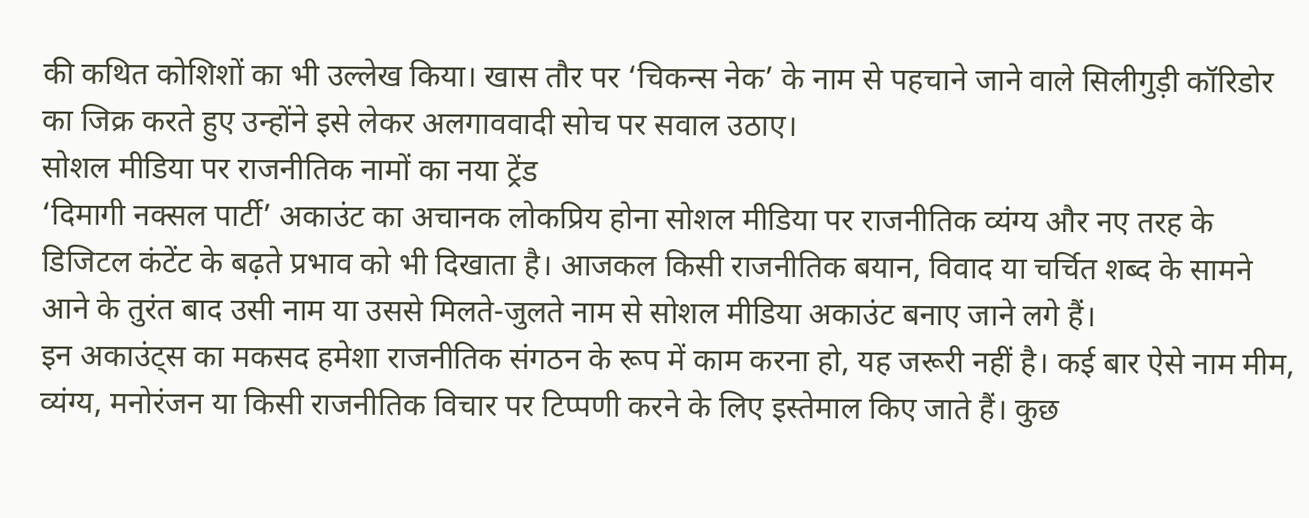की कथित कोशिशों का भी उल्लेख किया। खास तौर पर ‘चिकन्स नेक’ के नाम से पहचाने जाने वाले सिलीगुड़ी कॉरिडोर का जिक्र करते हुए उन्होंने इसे लेकर अलगाववादी सोच पर सवाल उठाए।
सोशल मीडिया पर राजनीतिक नामों का नया ट्रेंड
‘दिमागी नक्सल पार्टी’ अकाउंट का अचानक लोकप्रिय होना सोशल मीडिया पर राजनीतिक व्यंग्य और नए तरह के डिजिटल कंटेंट के बढ़ते प्रभाव को भी दिखाता है। आजकल किसी राजनीतिक बयान, विवाद या चर्चित शब्द के सामने आने के तुरंत बाद उसी नाम या उससे मिलते-जुलते नाम से सोशल मीडिया अकाउंट बनाए जाने लगे हैं।
इन अकाउंट्स का मकसद हमेशा राजनीतिक संगठन के रूप में काम करना हो, यह जरूरी नहीं है। कई बार ऐसे नाम मीम, व्यंग्य, मनोरंजन या किसी राजनीतिक विचार पर टिप्पणी करने के लिए इस्तेमाल किए जाते हैं। कुछ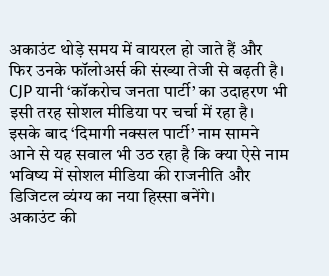अकाउंट थोड़े समय में वायरल हो जाते हैं और फिर उनके फॉलोअर्स की संख्या तेजी से बढ़ती है।
CJP यानी ‘कॉकरोच जनता पार्टी’ का उदाहरण भी इसी तरह सोशल मीडिया पर चर्चा में रहा है। इसके बाद ‘दिमागी नक्सल पार्टी’ नाम सामने आने से यह सवाल भी उठ रहा है कि क्या ऐसे नाम भविष्य में सोशल मीडिया की राजनीति और डिजिटल व्यंग्य का नया हिस्सा बनेंगे।
अकाउंट की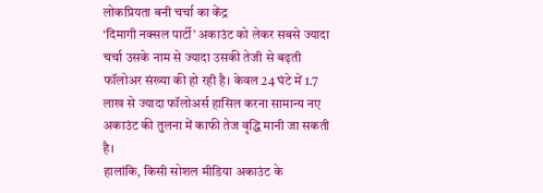लोकप्रियता बनी चर्चा का केंद्र
‘दिमागी नक्सल पार्टी’ अकाउंट को लेकर सबसे ज्यादा चर्चा उसके नाम से ज्यादा उसकी तेजी से बढ़ती फॉलोअर संख्या की हो रही है। केवल 24 घंटे में 1.7 लाख से ज्यादा फॉलोअर्स हासिल करना सामान्य नए अकाउंट की तुलना में काफी तेज वृद्धि मानी जा सकती है।
हालांकि, किसी सोशल मीडिया अकाउंट के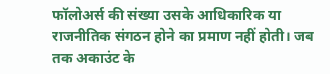फॉलोअर्स की संख्या उसके आधिकारिक या राजनीतिक संगठन होने का प्रमाण नहीं होती। जब तक अकाउंट के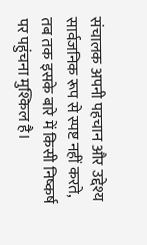संचालक अपनी पहचान और उद्देश्य सार्वजनिक रूप से स्पष्ट नहीं करते, तब तक इसके बारे में किसी निष्कर्ष पर पहुंचना मुश्किल है।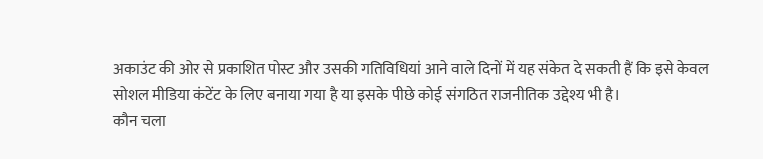अकाउंट की ओर से प्रकाशित पोस्ट और उसकी गतिविधियां आने वाले दिनों में यह संकेत दे सकती हैं कि इसे केवल सोशल मीडिया कंटेंट के लिए बनाया गया है या इसके पीछे कोई संगठित राजनीतिक उद्देश्य भी है।
कौन चला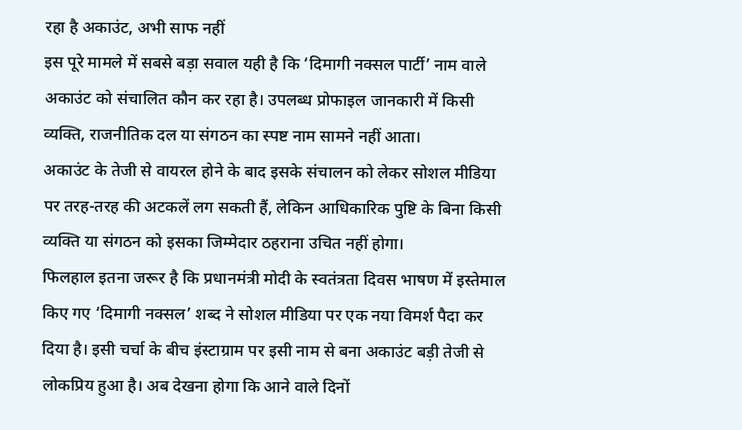रहा है अकाउंट, अभी साफ नहीं
इस पूरे मामले में सबसे बड़ा सवाल यही है कि ‘दिमागी नक्सल पार्टी’ नाम वाले अकाउंट को संचालित कौन कर रहा है। उपलब्ध प्रोफाइल जानकारी में किसी व्यक्ति, राजनीतिक दल या संगठन का स्पष्ट नाम सामने नहीं आता।
अकाउंट के तेजी से वायरल होने के बाद इसके संचालन को लेकर सोशल मीडिया पर तरह-तरह की अटकलें लग सकती हैं, लेकिन आधिकारिक पुष्टि के बिना किसी व्यक्ति या संगठन को इसका जिम्मेदार ठहराना उचित नहीं होगा।
फिलहाल इतना जरूर है कि प्रधानमंत्री मोदी के स्वतंत्रता दिवस भाषण में इस्तेमाल किए गए ‘दिमागी नक्सल’ शब्द ने सोशल मीडिया पर एक नया विमर्श पैदा कर दिया है। इसी चर्चा के बीच इंस्टाग्राम पर इसी नाम से बना अकाउंट बड़ी तेजी से लोकप्रिय हुआ है। अब देखना होगा कि आने वाले दिनों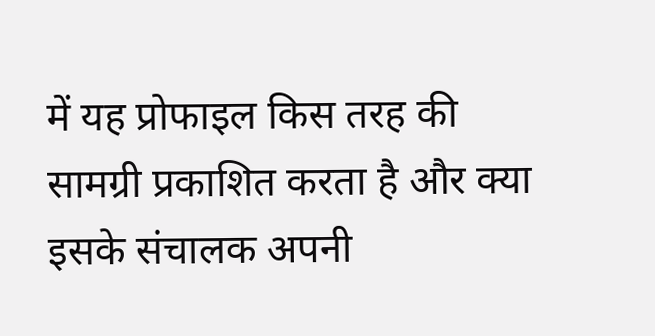में यह प्रोफाइल किस तरह की सामग्री प्रकाशित करता है और क्या इसके संचालक अपनी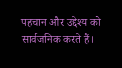पहचान और उद्देश्य को सार्वजनिक करते हैं।